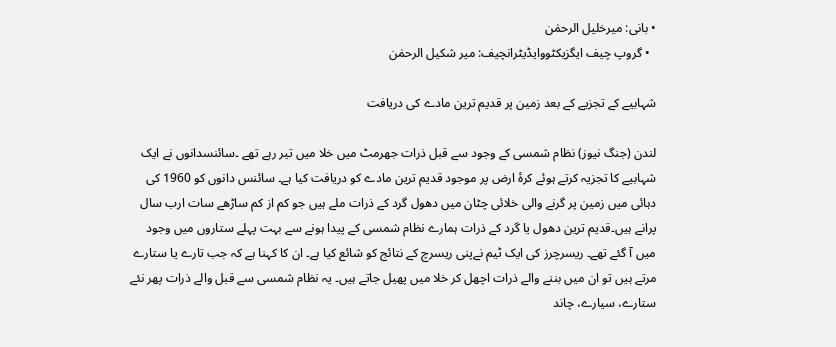• بانی: میرخلیل الرحمٰن
  • گروپ چیف ایگزیکٹووایڈیٹرانچیف: میر شکیل الرحمٰن

شہابیے کے تجزیے کے بعد زمین پر قدیم ترین مادے کی دریافت

لندن (جنگ نیوز) نظام شمسی کے وجود سے قبل ذرات جھرمٹ میں خلا میں تیر رہے تھے ۔سائنسدانوں نے ایک شہابیے کا تجزیہ کرتے ہوئے کرۂ ارض پر موجود قدیم ترین مادے کو دریافت کیا ہے۔ سائنس دانوں کو 1960 کی دہائی میں زمین پر گرنے والی خلائی چٹان میں دھول گرد کے ذرات ملے ہیں جو کم از کم ساڑھے سات ارب سال پرانے ہیں۔قدیم ترین دھول یا گرد کے ذرات ہمارے نظام شمسی کے پیدا ہونے سے بہت پہلے ستاروں میں وجود میں آ گئے تھے۔ ریسرچرز کی ایک ٹیم نےپنی ریسرچ کے نتائج کو شائع کیا ہے۔ ان کا کہنا ہے کہ جب تارے یا ستارے مرتے ہیں تو ان میں بننے والے ذرات اچھل کر خلا میں پھیل جاتے ہیں۔ یہ نظام شمسی سے قبل والے ذرات پھر نئے ستارے، سیارے، چاند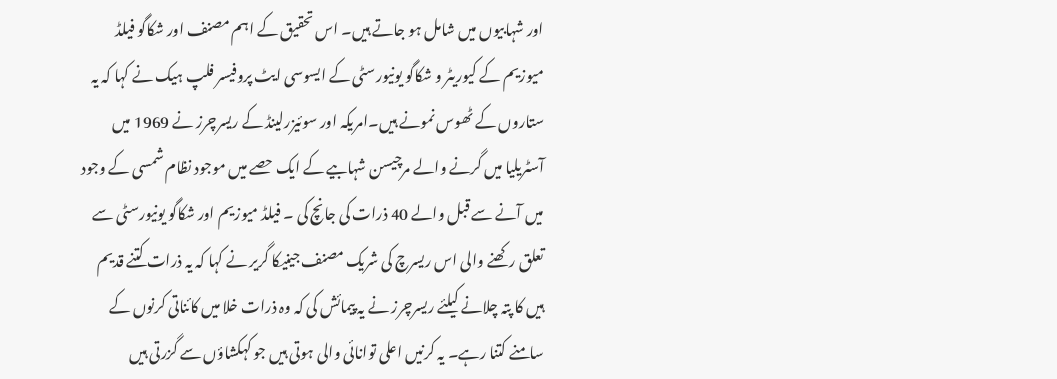اور شہابیوں میں شامل ہو جاتے ہیں۔ اس تحقیق کے اہم مصنف اور شکاگو فیلڈ میوزیم کے کیوریٹر و شکاگو یونیورسٹی کے ایسوسی ایٹ پروفیسر فلپ ہیک نے کہا کہ یہ ستاروں کے ٹھوس نمونے ہیں۔امریکہ اور سوئیزرلینڈ کے ریسرچرز نے 1969 میں آسٹریلیا میں گرنے والے مرچیسن شہابیے کے ایک حصے میں موجود نظام شمسی کے وجود میں آنے سے قبل والے 40 ذرات کی جانچ کی ۔ فیلڈ میوزیم اور شکاگو یونیورسٹی سے تعلق رکھنے والی اس ریسرچ کی شریک مصنف جینیکا گریر نے کہا کہ یہ ذرات کتنے قدیم ہیں کا پتہ چلانے کیلئے ریسرچرز نے یہ پیمائش کی کہ وہ ذرات خلا میں کائناتی کرنوں کے سامنے کتنا رہے۔ یہ کرنیں اعلی توانائی والی ہوتی ہیں جو کہکشاؤں سے گزرتی ہیں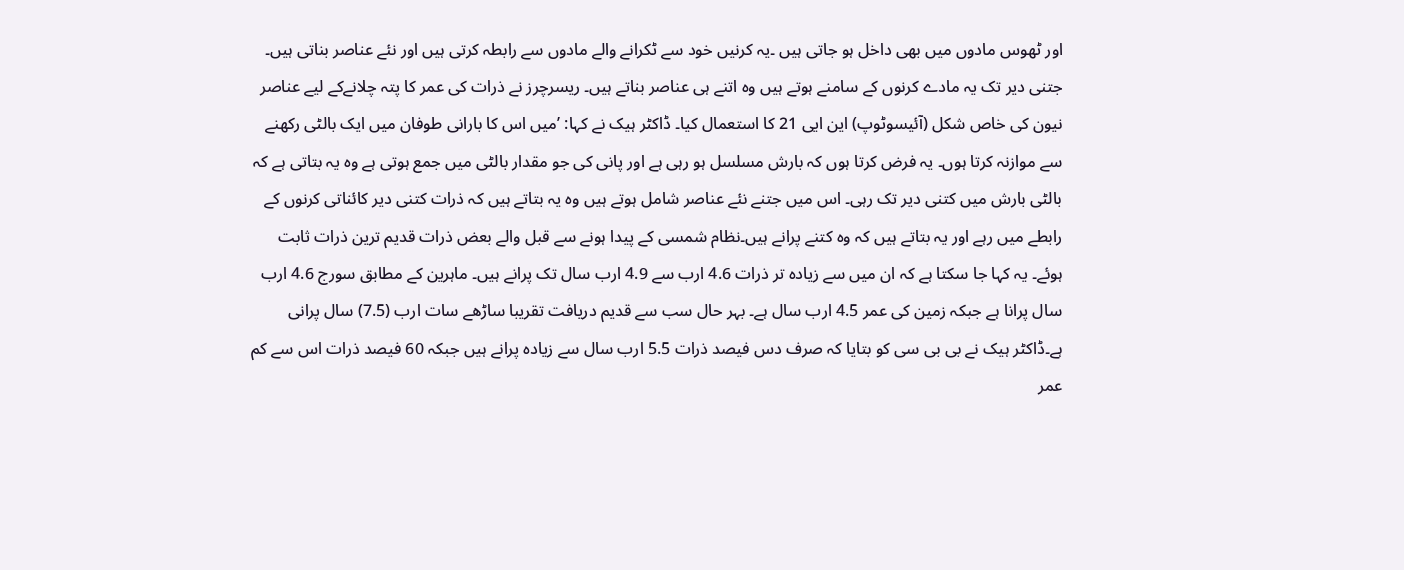اور ٹھوس مادوں میں بھی داخل ہو جاتی ہیں ۔یہ کرنیں خود سے ٹکرانے والے مادوں سے رابطہ کرتی ہیں اور نئے عناصر بناتی ہیں۔ جتنی دیر تک یہ مادے کرنوں کے سامنے ہوتے ہیں وہ اتنے ہی عناصر بناتے ہیں۔ ریسرچرز نے ذرات کی عمر کا پتہ چلانےکے لیے عناصر نیون کی خاص شکل (آئیسوٹوپ) این ایی 21 کا استعمال کیا۔ ڈاکٹر ہیک نے کہا: ʼمیں اس کا بارانی طوفان میں ایک بالٹی رکھنے سے موازنہ کرتا ہوں۔ یہ فرض کرتا ہوں کہ بارش مسلسل ہو رہی ہے اور پانی کی جو مقدار بالٹی میں جمع ہوتی ہے وہ یہ بتاتی ہے کہ بالٹی بارش میں کتنی دیر تک رہی۔ اس میں جتنے نئے عناصر شامل ہوتے ہیں وہ یہ بتاتے ہیں کہ ذرات کتنی دیر کائناتی کرنوں کے رابطے میں رہے اور یہ بتاتے ہیں کہ وہ کتنے پرانے ہیں۔نظام شمسی کے پیدا ہونے سے قبل والے بعض ذرات قدیم ترین ذرات ثابت ہوئے۔ یہ کہا جا سکتا ہے کہ ان میں سے زیادہ تر ذرات 4.6 ارب سے 4.9 ارب سال تک پرانے ہیں۔ ماہرین کے مطابق سورج 4.6 ارب سال پرانا ہے جبکہ زمین کی عمر 4.5 ارب سال ہے۔ بہر حال سب سے قدیم دریافت تقریبا ساڑھے سات ارب (7.5) سال پرانی ہے۔ڈاکٹر ہیک نے بی بی سی کو بتایا کہ صرف دس فیصد ذرات 5.5 ارب سال سے زیادہ پرانے ہیں جبکہ 60 فیصد ذرات اس سے کم عمر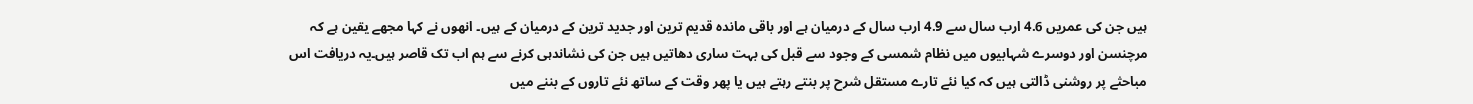ہیں جن کی عمریں 4.6 ارب سال سے 4.9 ارب سال کے درمیان ہے اور باقی ماندہ قدیم ترین اور جدید ترین کے درمیان کے ہیں۔ انھوں نے کہا مجھے یقین ہے کہ مرچنسن اور دوسرے شہابیوں میں نظام شمسی کے وجود سے قبل کی بہت ساری دھاتیں ہیں جن کی نشاندہی کرنے سے ہم اب تک قاصر ہیں۔یہ دریافت اس مباحثے پر روشنی ڈالتی ہیں کہ کیا نئے تارے مستقل شرح پر بنتے رہتے ہیں یا پھر وقت کے ساتھ نئے تاروں کے بننے میں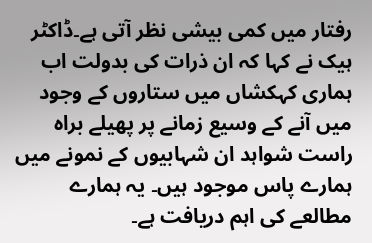رفتار میں کمی بیشی نظر آتی ہے۔ڈاکٹر ہیک نے کہا کہ ان ذرات کی بدولت اب ہماری کہکشاں میں ستاروں کے وجود میں آنے کے وسیع زمانے پر پھیلے براہ راست شواہد ان شہابیوں کے نمونے میں ہمارے پاس موجود ہیں۔ یہ ہمارے مطالعے کی اہم دریافت ہے۔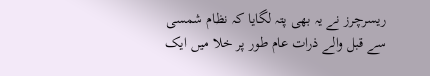ریسرچرز نے یہ بھی پتہ لگایا کہ نظام شمسی سے قبل والے ذرات عام طور پر خلا میں ایک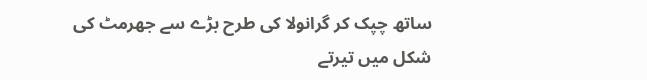ساتھ چپک کر گرانولا کی طرح بڑے سے جھرمٹ کی شکل میں تیرتے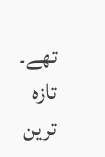تھے۔
تازہ ترین